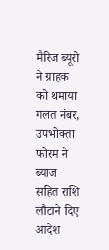मैरिज ब्यूरो ने ग्राहक को थमाया गलत नंबर, उपभोक्ता फोरम ने ब्याज सहित राशि लौटाने दिए आदेश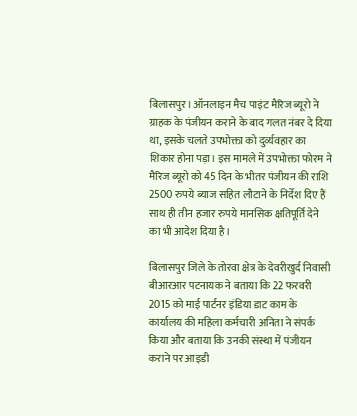बिलासपुर। ऑनलाइन मैच पाइंट मैरिज ब्यूरो ने ग्राहक के पंजीयन कराने के बाद गलत नंबर दे दिया था, इसके चलते उपभोक्ता को दुर्व्यवहार का शिकार होना पड़ा। इस मामले में उपभोक्ता फोरम ने मैरिज ब्यूरो को 45 दिन के भीतर पंजीयन की राशि 2500 रुपये ब्याज सहित लौटाने के निर्देश दिए हैं साथ ही तीन हजार रुपये मानसिक क्षतिपूर्ति देने का भी आदेश दिया है।

बिलासपुर जिले के तोरवा क्षेत्र के देवरीखुर्द निवासी बीआरआर पटनायक ने बताया कि 22 फरवरी 2015 को माई पार्टनर इंडिया डाट काम के कार्यालय की महिला कर्मचारी अनिता ने संपर्क किया और बताया कि उनकी संस्था में पंजीयन कराने पर आइडी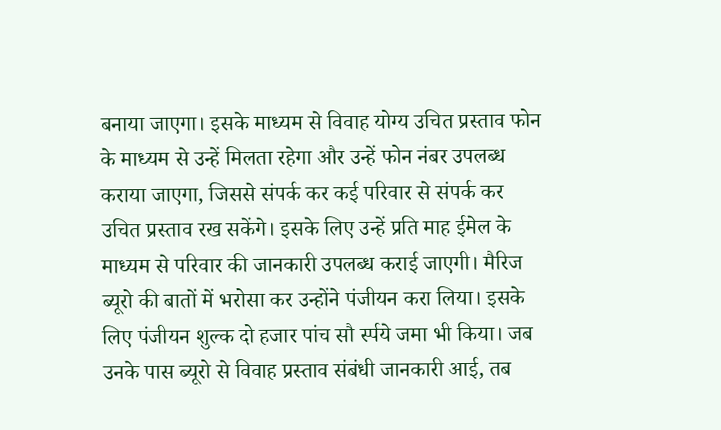बनाया जाएगा। इसके माध्यम से विवाह योग्य उचित प्रस्ताव फोन के माध्यम से उन्हें मिलता रहेगा और उन्हें फोन नंबर उपलब्ध कराया जाएगा, जिससे संपर्क कर कई परिवार से संपर्क कर उचित प्रस्ताव रख सकेंगे। इसके लिए उन्हें प्रति माह ईमेल के माध्यम से परिवार की जानकारी उपलब्ध कराई जाएगी। मैरिज ब्यूरो की बातों में भरोसा कर उन्होंने पंजीयन करा लिया। इसके लिए पंजीयन शुल्क दो हजार पांच सौ र्स्पये जमा भी किया। जब उनके पास ब्यूरो से विवाह प्रस्ताव संबंधी जानकारी आई, तब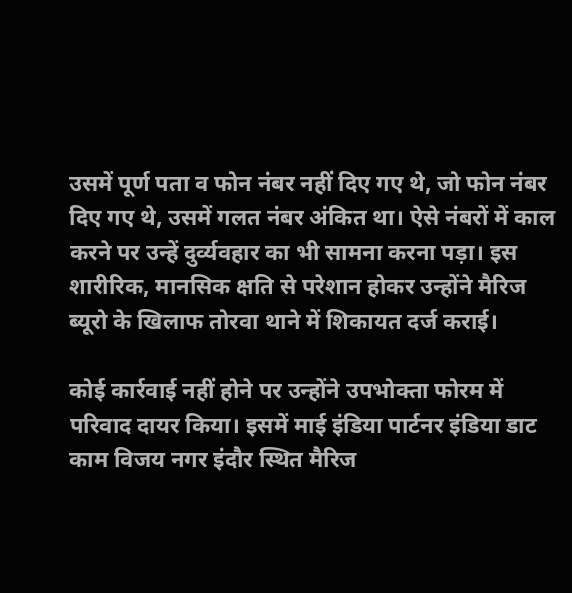उसमें पूर्ण पता व फोन नंबर नहीं दिए गए थे, जो फोन नंबर दिए गए थे, उसमें गलत नंबर अंकित था। ऐसे नंबरों में काल करने पर उन्हें दुर्व्यवहार का भी सामना करना पड़ा। इस शारीरिक, मानसिक क्षति से परेशान होकर उन्होंने मैरिज ब्यूरो के खिलाफ तोरवा थाने में शिकायत दर्ज कराई।

कोई कार्रवाई नहीं होने पर उन्होंने उपभोक्ता फोरम में परिवाद दायर किया। इसमें माई इंडिया पार्टनर इंडिया डाट काम विजय नगर इंदौर स्थित मैरिज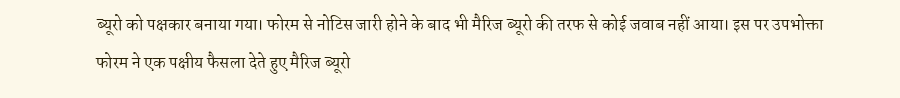ब्यूरो को पक्षकार बनाया गया। फोरम से नोटिस जारी होने के बाद भी मैरिज ब्यूरो की तरफ से कोई जवाब नहीं आया। इस पर उपभोक्ता फोरम ने एक पक्षीय फैसला देते हुए मैरिज ब्यूरो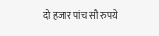दो हजार पांच सौ रुपये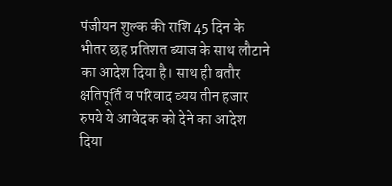पंजीयन शुल्क की राशि 45 दिन के भीतर छह प्रतिशत ब्याज के साथ लौटाने का आदेश दिया है। साथ ही बतौर क्षतिपूर्ति व परिवाद व्यय तीन हजार रुपये ये आवेदक को देने का आदेश दिया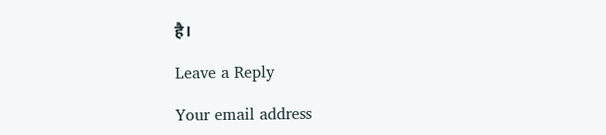है।

Leave a Reply

Your email address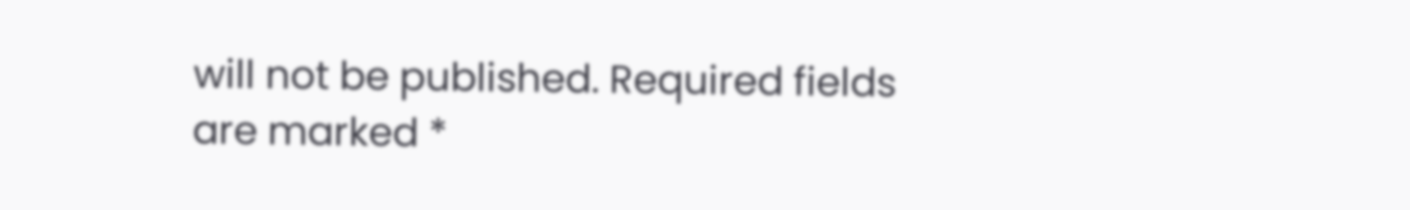will not be published. Required fields are marked *